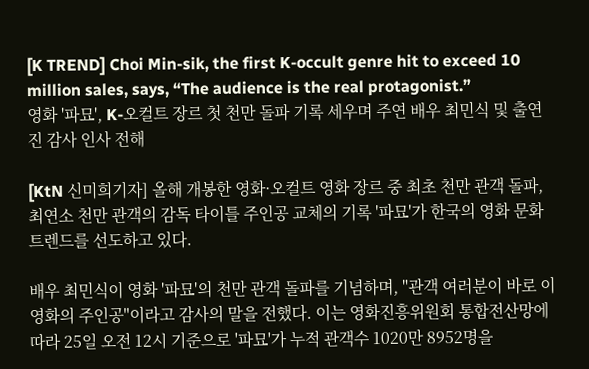[K TREND] Choi Min-sik, the first K-occult genre hit to exceed 10 million sales, says, “The audience is the real protagonist.”
영화 '파묘', K-오컬트 장르 첫 천만 돌파 기록 세우며 주연 배우 최민식 및 출연진 감사 인사 전해

[KtN 신미희기자] 올해 개봉한 영화·오컬트 영화 장르 중 최초 천만 관객 돌파, 최연소 천만 관객의 감독 타이틀 주인공 교체의 기록 '파묘'가 한국의 영화 문화 트렌드를 선도하고 있다.

배우 최민식이 영화 '파묘'의 천만 관객 돌파를 기념하며, "관객 여러분이 바로 이 영화의 주인공"이라고 감사의 말을 전했다. 이는 영화진흥위원회 통합전산망에 따라 25일 오전 12시 기준으로 '파묘'가 누적 관객수 1020만 8952명을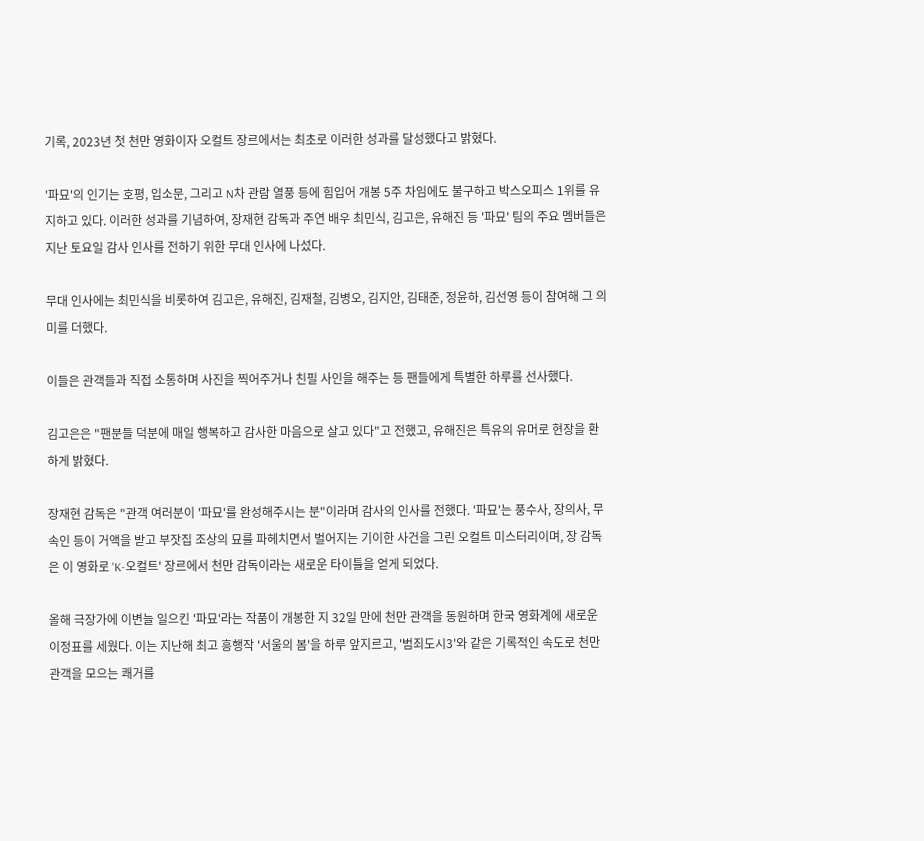기록, 2023년 첫 천만 영화이자 오컬트 장르에서는 최초로 이러한 성과를 달성했다고 밝혔다.

'파묘'의 인기는 호평, 입소문, 그리고 N차 관람 열풍 등에 힘입어 개봉 5주 차임에도 불구하고 박스오피스 1위를 유지하고 있다. 이러한 성과를 기념하여, 장재현 감독과 주연 배우 최민식, 김고은, 유해진 등 '파묘' 팀의 주요 멤버들은 지난 토요일 감사 인사를 전하기 위한 무대 인사에 나섰다.

무대 인사에는 최민식을 비롯하여 김고은, 유해진, 김재철, 김병오, 김지안, 김태준, 정윤하, 김선영 등이 참여해 그 의미를 더했다.

이들은 관객들과 직접 소통하며 사진을 찍어주거나 친필 사인을 해주는 등 팬들에게 특별한 하루를 선사했다.

김고은은 "팬분들 덕분에 매일 행복하고 감사한 마음으로 살고 있다"고 전했고, 유해진은 특유의 유머로 현장을 환하게 밝혔다.

장재현 감독은 "관객 여러분이 '파묘'를 완성해주시는 분"이라며 감사의 인사를 전했다. '파묘'는 풍수사, 장의사, 무속인 등이 거액을 받고 부잣집 조상의 묘를 파헤치면서 벌어지는 기이한 사건을 그린 오컬트 미스터리이며, 장 감독은 이 영화로 'K-오컬트' 장르에서 천만 감독이라는 새로운 타이틀을 얻게 되었다.

올해 극장가에 이변늘 일으킨 '파묘'라는 작품이 개봉한 지 32일 만에 천만 관객을 동원하며 한국 영화계에 새로운 이정표를 세웠다. 이는 지난해 최고 흥행작 '서울의 봄'을 하루 앞지르고, '범죄도시3'와 같은 기록적인 속도로 천만 관객을 모으는 쾌거를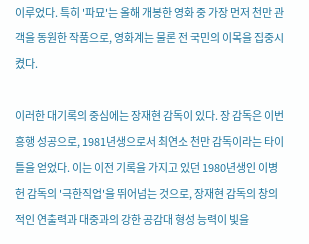이루었다. 특히 '파묘'는 올해 개봉한 영화 중 가장 먼저 천만 관객을 동원한 작품으로, 영화계는 물론 전 국민의 이목을 집중시켰다.

이러한 대기록의 중심에는 장재현 감독이 있다. 장 감독은 이번 흥행 성공으로, 1981년생으로서 최연소 천만 감독이라는 타이틀을 얻었다. 이는 이전 기록을 가지고 있던 1980년생인 이병헌 감독의 '극한직업'을 뛰어넘는 것으로, 장재현 감독의 창의적인 연출력과 대중과의 강한 공감대 형성 능력이 빛을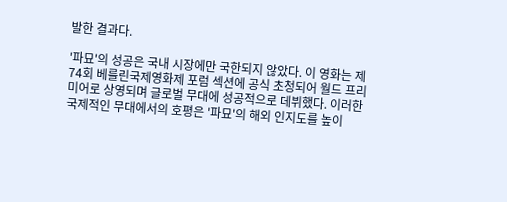발한 결과다.

'파묘'의 성공은 국내 시장에만 국한되지 않았다. 이 영화는 제74회 베를린국제영화제 포럼 섹션에 공식 초청되어 월드 프리미어로 상영되며 글로벌 무대에 성공적으로 데뷔했다. 이러한 국제적인 무대에서의 호평은 '파묘'의 해외 인지도를 높이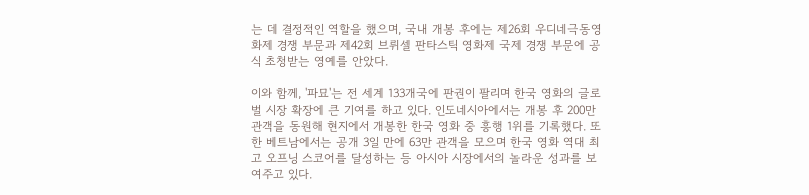는 데 결정적인 역할을 했으며, 국내 개봉 후에는 제26회 우디네극동영화제 경쟁 부문과 제42회 브뤼셀 판타스틱 영화제 국제 경쟁 부문에 공식 초청받는 영예를 안았다.

이와 함께, '파묘'는 전 세계 133개국에 판권이 팔리며 한국 영화의 글로벌 시장 확장에 큰 기여를 하고 있다. 인도네시아에서는 개봉 후 200만 관객을 동원해 현지에서 개봉한 한국 영화 중 흥행 1위를 기록했다. 또한 베트남에서는 공개 3일 만에 63만 관객을 모으며 한국 영화 역대 최고 오프닝 스코어를 달성하는 등 아시아 시장에서의 놀라운 성과를 보여주고 있다.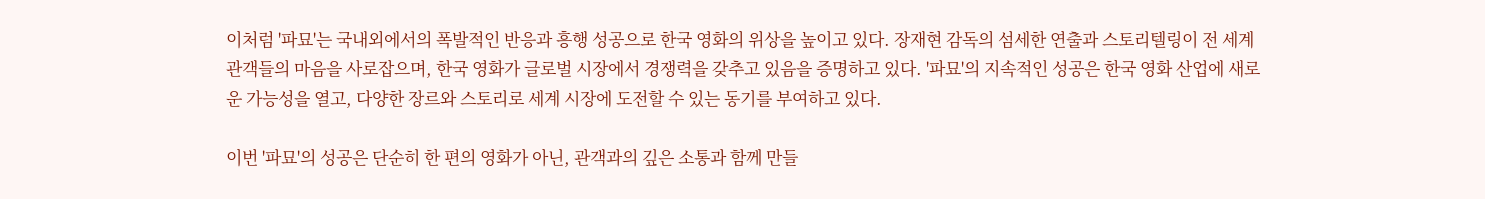이처럼 '파묘'는 국내외에서의 폭발적인 반응과 흥행 성공으로 한국 영화의 위상을 높이고 있다. 장재현 감독의 섬세한 연출과 스토리텔링이 전 세계 관객들의 마음을 사로잡으며, 한국 영화가 글로벌 시장에서 경쟁력을 갖추고 있음을 증명하고 있다. '파묘'의 지속적인 성공은 한국 영화 산업에 새로운 가능성을 열고, 다양한 장르와 스토리로 세계 시장에 도전할 수 있는 동기를 부여하고 있다.

이번 '파묘'의 성공은 단순히 한 편의 영화가 아닌, 관객과의 깊은 소통과 함께 만들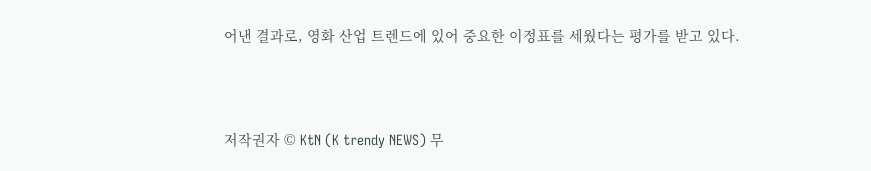어낸 결과로, 영화 산업 트렌드에 있어 중요한 이정표를 세웠다는 평가를 받고 있다.



저작권자 © KtN (K trendy NEWS) 무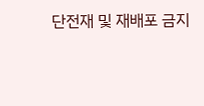단전재 및 재배포 금지